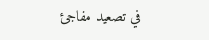في تصعيد مفاجئ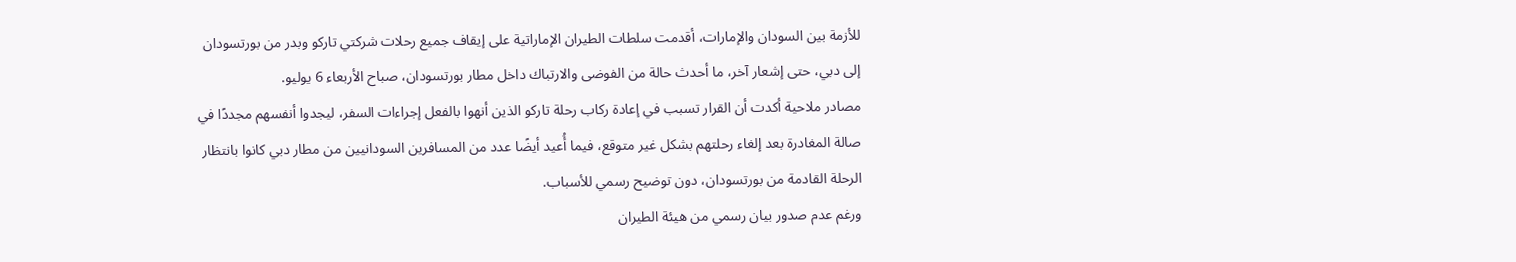للأزمة بين السودان والإمارات، أقدمت سلطات الطيران الإماراتية على إيقاف جميع رحلات شركتي تاركو وبدر من بورتسودان إلى دبي، حتى إشعار آخر، ما أحدث حالة من الفوضى والارتباك داخل مطار بورتسودان، صباح الأربعاء 6 يوليو.
مصادر ملاحية أكدت أن القرار تسبب في إعادة ركاب رحلة تاركو الذين أنهوا بالفعل إجراءات السفر، ليجدوا أنفسهم مجددًا في صالة المغادرة بعد إلغاء رحلتهم بشكل غير متوقع، فيما أُعيد أيضًا عدد من المسافرين السودانيين من مطار دبي كانوا بانتظار الرحلة القادمة من بورتسودان، دون توضيح رسمي للأسباب.
ورغم عدم صدور بيان رسمي من هيئة الطيران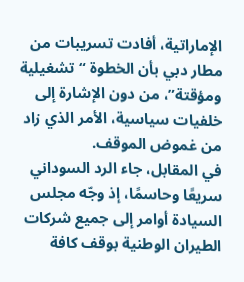الإماراتية، أفادت تسريبات من مطار دبي بأن الخطوة “تشغيلية ومؤقتة”، من دون الإشارة إلى خلفيات سياسية، الأمر الذي زاد من غموض الموقف.
في المقابل، جاء الرد السوداني سريعًا وحاسمًا، إذ وجّه مجلس السيادة أوامر إلى جميع شركات الطيران الوطنية بوقف كافة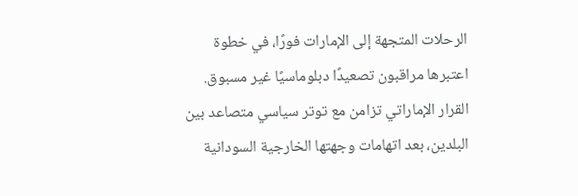الرحلات المتجهة إلى الإمارات فورًا، في خطوة اعتبرها مراقبون تصعيدًا دبلوماسيًا غير مسبوق.
القرار الإماراتي تزامن مع توتر سياسي متصاعد بين البلدين، بعد اتهامات وجهتها الخارجية السودانية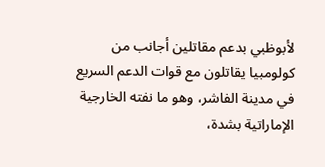لأبوظبي بدعم مقاتلين أجانب من كولومبيا يقاتلون مع قوات الدعم السريع في مدينة الفاشر، وهو ما نفته الخارجية الإماراتية بشدة،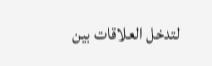لتدخل العلاقات بين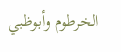الخرطوم وأبوظبي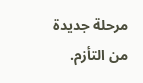مرحلة جديدة من التأزم.